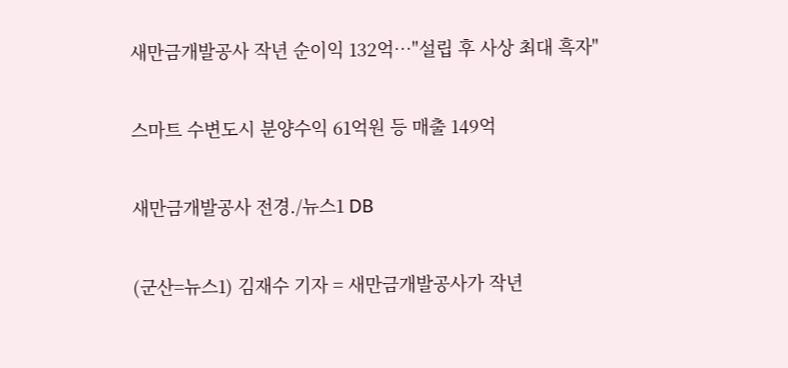새만금개발공사 작년 순이익 132억…"설립 후 사상 최대 흑자"

스마트 수변도시 분양수익 61억원 등 매출 149억

새만금개발공사 전경./뉴스1 DB

(군산=뉴스1) 김재수 기자 = 새만금개발공사가 작년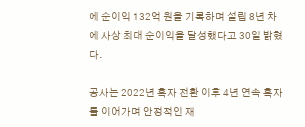에 순이익 132억 원을 기록하며 설립 8년 차에 사상 최대 순이익을 달성했다고 30일 밝혔다.

공사는 2022년 흑자 전환 이후 4년 연속 흑자를 이어가며 안정적인 재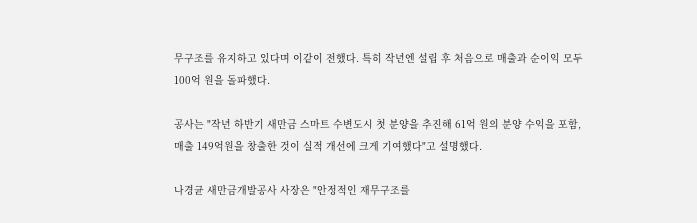무구조를 유지하고 있다며 이같이 전했다. 특히 작년엔 설립 후 처음으로 매출과 순이익 모두 100억 원을 돌파했다.

공사는 "작년 하반기 새만금 스마트 수변도시 첫 분양을 추진해 61억 원의 분양 수익을 포함, 매출 149억원을 창출한 것이 실적 개선에 크게 기여했다"고 설명했다.

나경균 새만금개발공사 사장은 "안정적인 재무구조를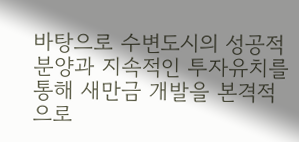바탕으로 수변도시의 성공적 분양과 지속적인 투자유치를 통해 새만금 개발을 본격적으로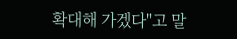확대해 가겠다"고 말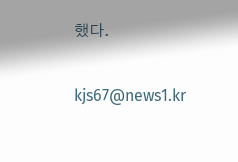했다.

kjs67@news1.kr